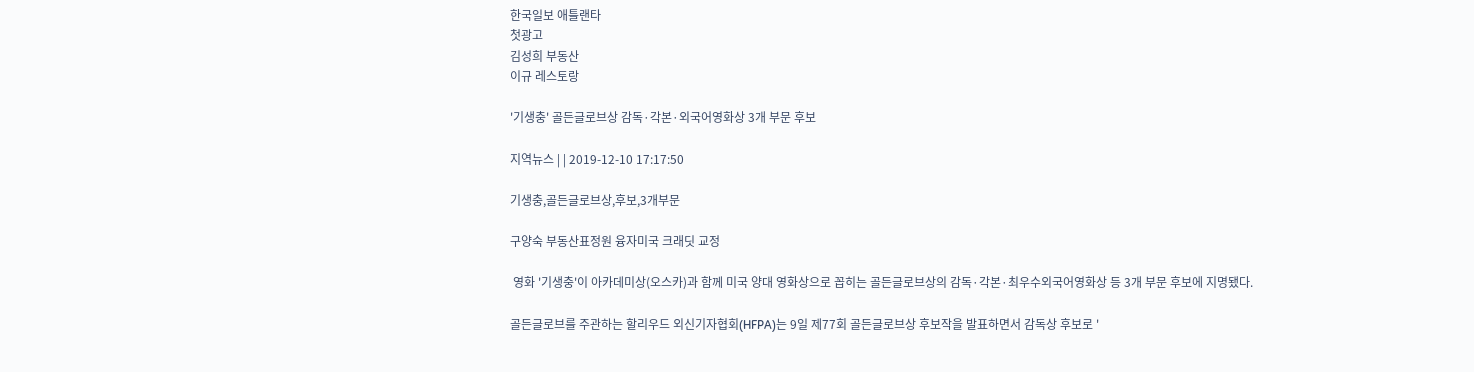한국일보 애틀랜타
첫광고
김성희 부동산
이규 레스토랑

'기생충' 골든글로브상 감독·각본·외국어영화상 3개 부문 후보

지역뉴스 | | 2019-12-10 17:17:50

기생충,골든글로브상,후보,3개부문

구양숙 부동산표정원 융자미국 크래딧 교정

 영화 '기생충'이 아카데미상(오스카)과 함께 미국 양대 영화상으로 꼽히는 골든글로브상의 감독·각본·최우수외국어영화상 등 3개 부문 후보에 지명됐다.

골든글로브를 주관하는 할리우드 외신기자협회(HFPA)는 9일 제77회 골든글로브상 후보작을 발표하면서 감독상 후보로 '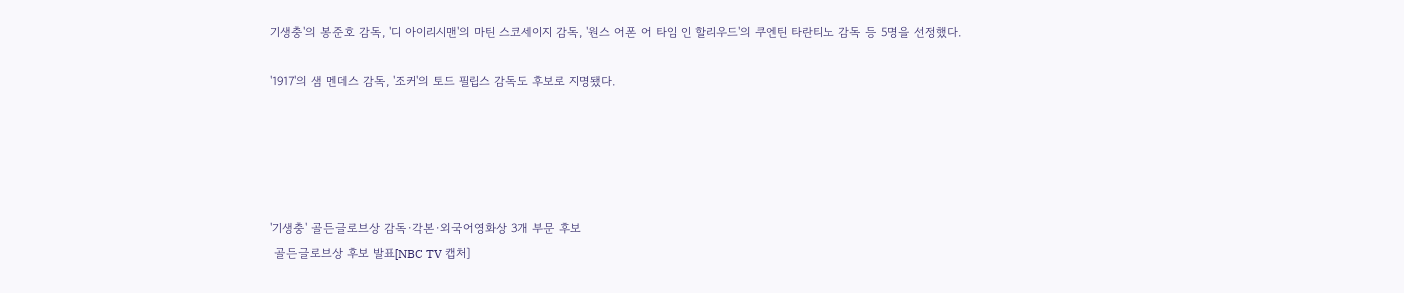기생충'의 봉준호 감독, '디 아이리시맨'의 마틴 스코세이지 감독, '원스 어폰 어 타임 인 할리우드'의 쿠엔틴 타란티노 감독 등 5명을 선정했다.

'1917'의 샘 멘데스 감독, '조커'의 토드 필립스 감독도 후보로 지명됐다.





'기생충' 골든글로브상 감독·각본·외국어영화상 3개 부문 후보
 골든글로브상 후보 발표[NBC TV 캡처]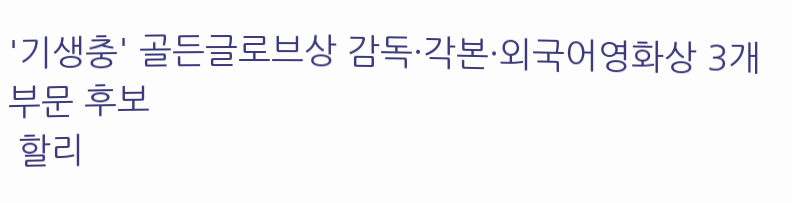'기생충' 골든글로브상 감독·각본·외국어영화상 3개 부문 후보
 할리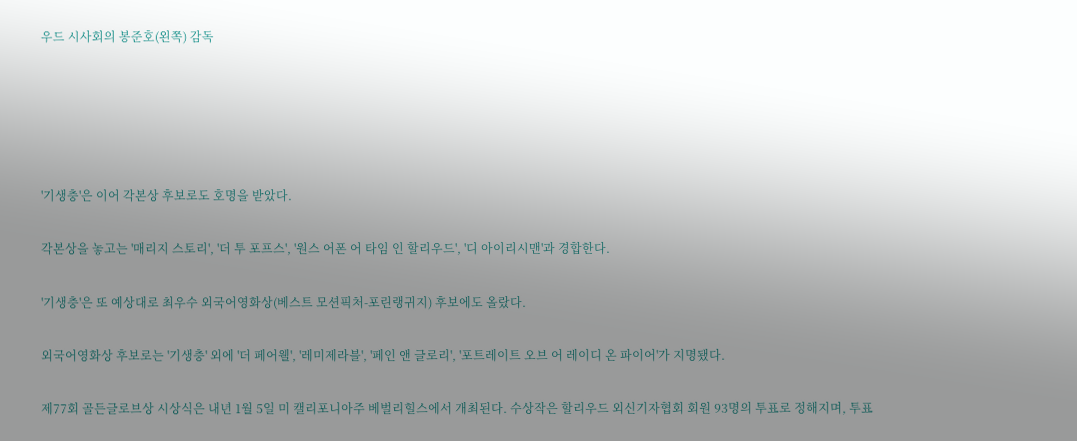우드 시사회의 봉준호(왼쪽) 감독





'기생충'은 이어 각본상 후보로도 호명을 받았다.

각본상을 놓고는 '매리지 스토리', '더 투 포프스', '원스 어폰 어 타임 인 할리우드', '디 아이리시맨'과 경합한다.

'기생충'은 또 예상대로 최우수 외국어영화상(베스트 모션픽처-포린랭귀지) 후보에도 올랐다.

외국어영화상 후보로는 '기생충' 외에 '더 페어웰', '레미제라블', '페인 앤 글로리', '포트레이트 오브 어 레이디 온 파이어'가 지명됐다.

제77회 골든글로브상 시상식은 내년 1월 5일 미 캘리포니아주 베벌리힐스에서 개최된다. 수상작은 할리우드 외신기자협회 회원 93명의 투표로 정해지며, 투표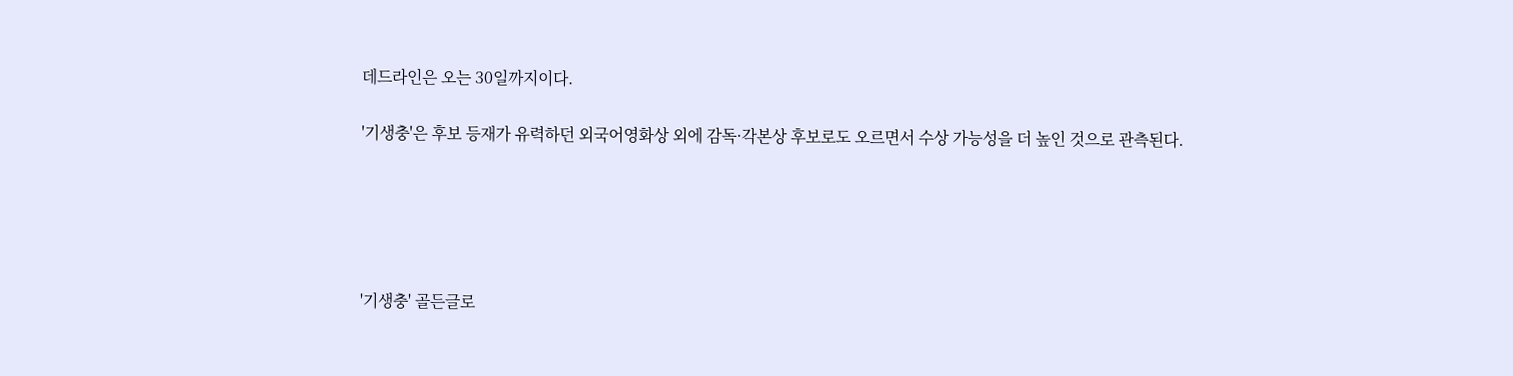데드라인은 오는 30일까지이다.

'기생충'은 후보 등재가 유력하던 외국어영화상 외에 감독·각본상 후보로도 오르면서 수상 가능성을 더 높인 것으로 관측된다.





'기생충' 골든글로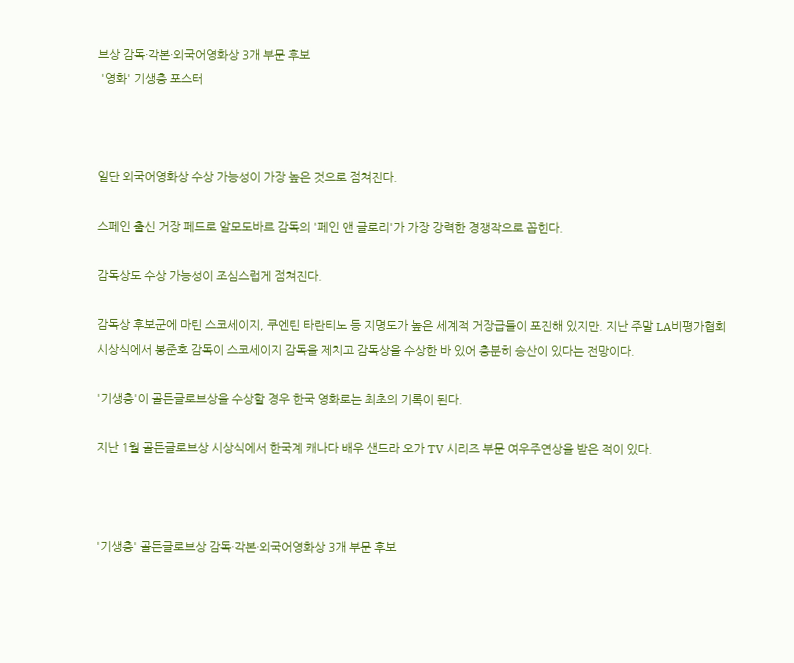브상 감독·각본·외국어영화상 3개 부문 후보
 '영화' 기생충 포스터



일단 외국어영화상 수상 가능성이 가장 높은 것으로 점쳐진다.

스페인 출신 거장 페드로 알모도바르 감독의 '페인 앤 글로리'가 가장 강력한 경쟁작으로 꼽힌다.

감독상도 수상 가능성이 조심스럽게 점쳐진다.

감독상 후보군에 마틴 스코세이지, 쿠엔틴 타란티노 등 지명도가 높은 세계적 거장급들이 포진해 있지만. 지난 주말 LA비평가협회 시상식에서 봉준호 감독이 스코세이지 감독을 제치고 감독상을 수상한 바 있어 충분히 승산이 있다는 전망이다.

'기생충'이 골든글로브상을 수상할 경우 한국 영화로는 최초의 기록이 된다.

지난 1월 골든글로브상 시상식에서 한국계 캐나다 배우 샌드라 오가 TV 시리즈 부문 여우주연상을 받은 적이 있다.



'기생충' 골든글로브상 감독·각본·외국어영화상 3개 부문 후보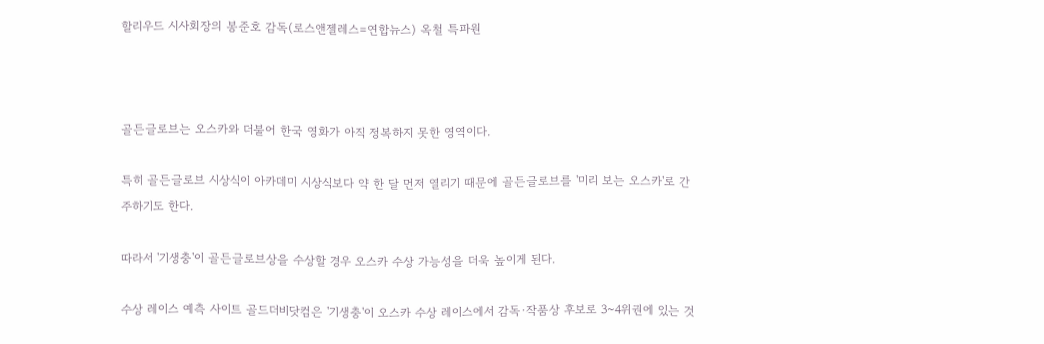할리우드 시사회장의 봉준호 감독(로스앤젤레스=연합뉴스) 옥철 특파원



골든글로브는 오스카와 더불어 한국 영화가 아직 정복하지 못한 영역이다.

특히 골든글로브 시상식이 아카데미 시상식보다 약 한 달 먼저 열리기 때문에 골든글로브를 '미리 보는 오스카'로 간주하기도 한다.

따라서 '기생충'이 골든글로브상을 수상할 경우 오스카 수상 가능성을 더욱 높이게 된다.

수상 레이스 예측 사이트 골드더비닷컴은 '기생충'이 오스카 수상 레이스에서 감독·작품상 후보로 3~4위권에 있는 것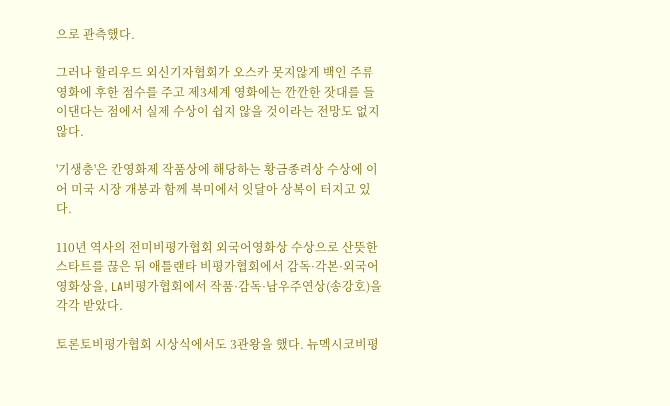으로 관측했다.

그러나 할리우드 외신기자협회가 오스카 못지않게 백인 주류 영화에 후한 점수를 주고 제3세계 영화에는 깐깐한 잣대를 들이댄다는 점에서 실제 수상이 쉽지 않을 것이라는 전망도 없지 않다.

'기생충'은 칸영화제 작품상에 해당하는 황금종려상 수상에 이어 미국 시장 개봉과 함께 북미에서 잇달아 상복이 터지고 있다.

110년 역사의 전미비평가협회 외국어영화상 수상으로 산뜻한 스타트를 끊은 뒤 애틀랜타 비평가협회에서 감독·각본·외국어영화상을, LA비평가협회에서 작품·감독·남우주연상(송강호)을 각각 받았다.

토론토비평가협회 시상식에서도 3관왕을 했다. 뉴멕시코비평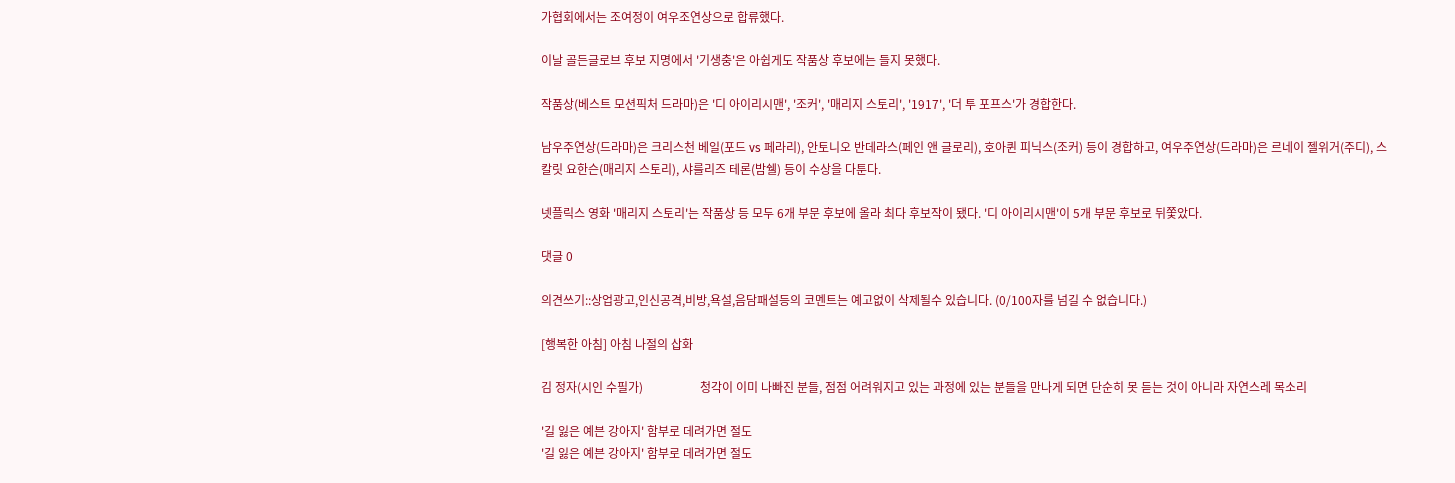가협회에서는 조여정이 여우조연상으로 합류했다.

이날 골든글로브 후보 지명에서 '기생충'은 아쉽게도 작품상 후보에는 들지 못했다.

작품상(베스트 모션픽처 드라마)은 '디 아이리시맨', '조커', '매리지 스토리', '1917', '더 투 포프스'가 경합한다.

남우주연상(드라마)은 크리스천 베일(포드 vs 페라리), 안토니오 반데라스(페인 앤 글로리), 호아퀸 피닉스(조커) 등이 경합하고, 여우주연상(드라마)은 르네이 젤위거(주디), 스칼릿 요한슨(매리지 스토리), 샤를리즈 테론(밤쉘) 등이 수상을 다툰다.

넷플릭스 영화 '매리지 스토리'는 작품상 등 모두 6개 부문 후보에 올라 최다 후보작이 됐다. '디 아이리시맨'이 5개 부문 후보로 뒤쫓았다.

댓글 0

의견쓰기::상업광고,인신공격,비방,욕설,음담패설등의 코멘트는 예고없이 삭제될수 있습니다. (0/100자를 넘길 수 없습니다.)

[행복한 아침] 아침 나절의 삽화

김 정자(시인 수필가)                   청각이 이미 나빠진 분들, 점점 어려워지고 있는 과정에 있는 분들을 만나게 되면 단순히 못 듣는 것이 아니라 자연스레 목소리

'길 잃은 예븐 강아지' 함부로 데려가면 절도
'길 잃은 예븐 강아지' 함부로 데려가면 절도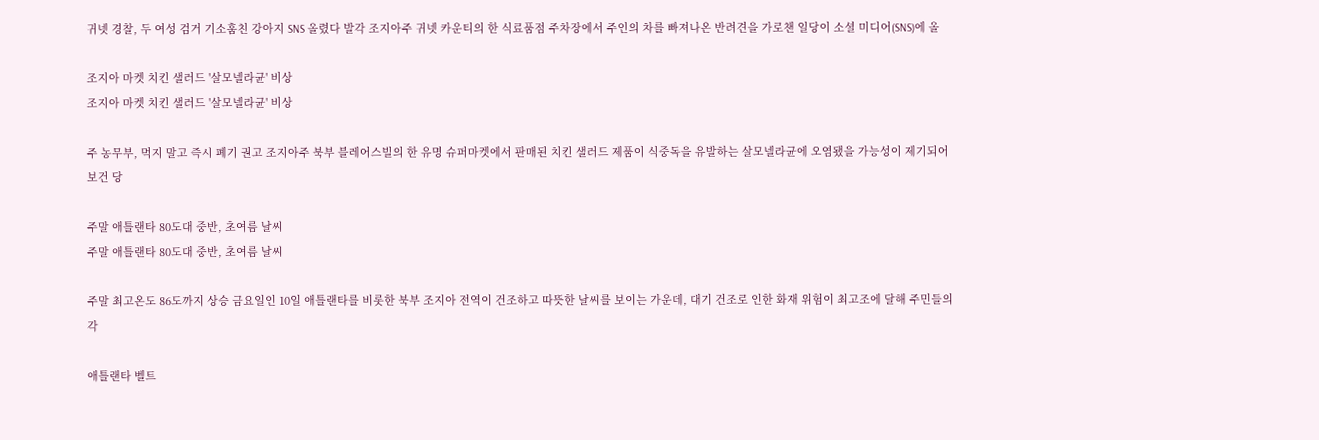귀넷 경찰, 두 여성 검거 기소훔친 강아지 SNS 올렸다 발각 조지아주 귀넷 카운티의 한 식료품점 주차장에서 주인의 차를 빠져나온 반려견을 가로챈 일당이 소셜 미디어(SNS)에 올

조지아 마켓 치킨 샐러드 '살모넬라균' 비상
조지아 마켓 치킨 샐러드 '살모넬라균' 비상

주 농무부, 먹지 말고 즉시 폐기 권고 조지아주 북부 블레어스빌의 한 유명 슈퍼마켓에서 판매된 치킨 샐러드 제품이 식중독을 유발하는 살모넬라균에 오염됐을 가능성이 제기되어 보건 당

주말 애틀랜타 80도대 중반, 초여름 날씨
주말 애틀랜타 80도대 중반, 초여름 날씨

주말 최고온도 86도까지 상승 금요일인 10일 애틀랜타를 비롯한 북부 조지아 전역이 건조하고 따뜻한 날씨를 보이는 가운데, 대기 건조로 인한 화재 위험이 최고조에 달해 주민들의 각

애틀랜타 벨트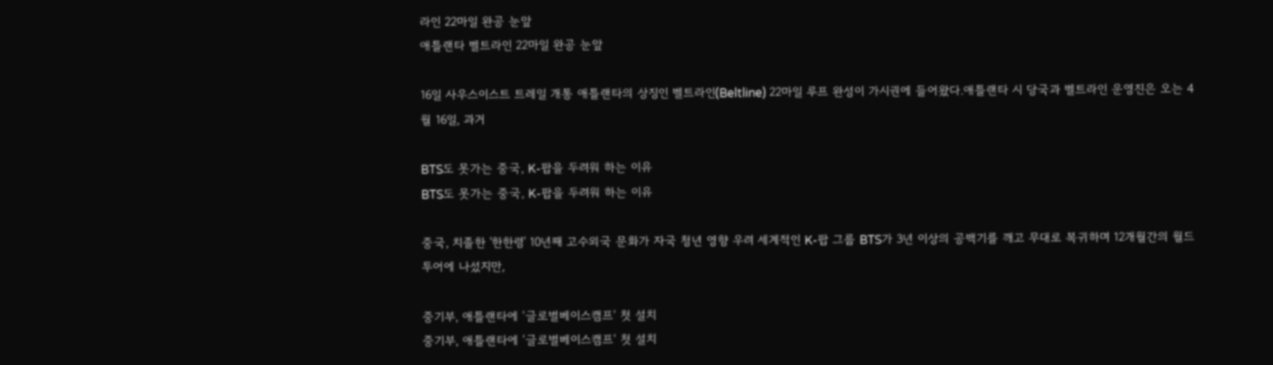라인 22마일 완공 눈앞
애틀랜타 벨트라인 22마일 완공 눈앞

16일 사우스이스트 트레일 개통 애틀랜타의 상징인 벨트라인(Beltline) 22마일 루프 완성이 가시권에 들어왔다.애틀랜타 시 당국과 벨트라인 운영진은 오는 4월 16일, 과거

BTS도 못가는 중국, K-팝을 두려워 하는 이유
BTS도 못가는 중국, K-팝을 두려워 하는 이유

중국, 치졸한 '한한령' 10년째 고수외국 문화가 자국 청년 영향 우려 세계적인 K-팝 그룹 BTS가 3년 이상의 공백기를 깨고 무대로 복귀하며 12개월간의 월드 투어에 나섰지만,

중기부, 애틀랜타에 ‘글로벌베이스캠프‘ 첫 설치
중기부, 애틀랜타에 ‘글로벌베이스캠프‘ 첫 설치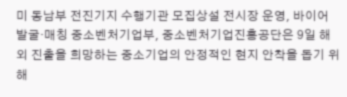미 동남부 전진기지 수행기관 모집상설 전시장 운영, 바이어 발굴·매칭 중소벤처기업부, 중소벤처기업진흥공단은 9일 해외 진출을 희망하는 중소기업의 안정적인 현지 안착을 돕기 위해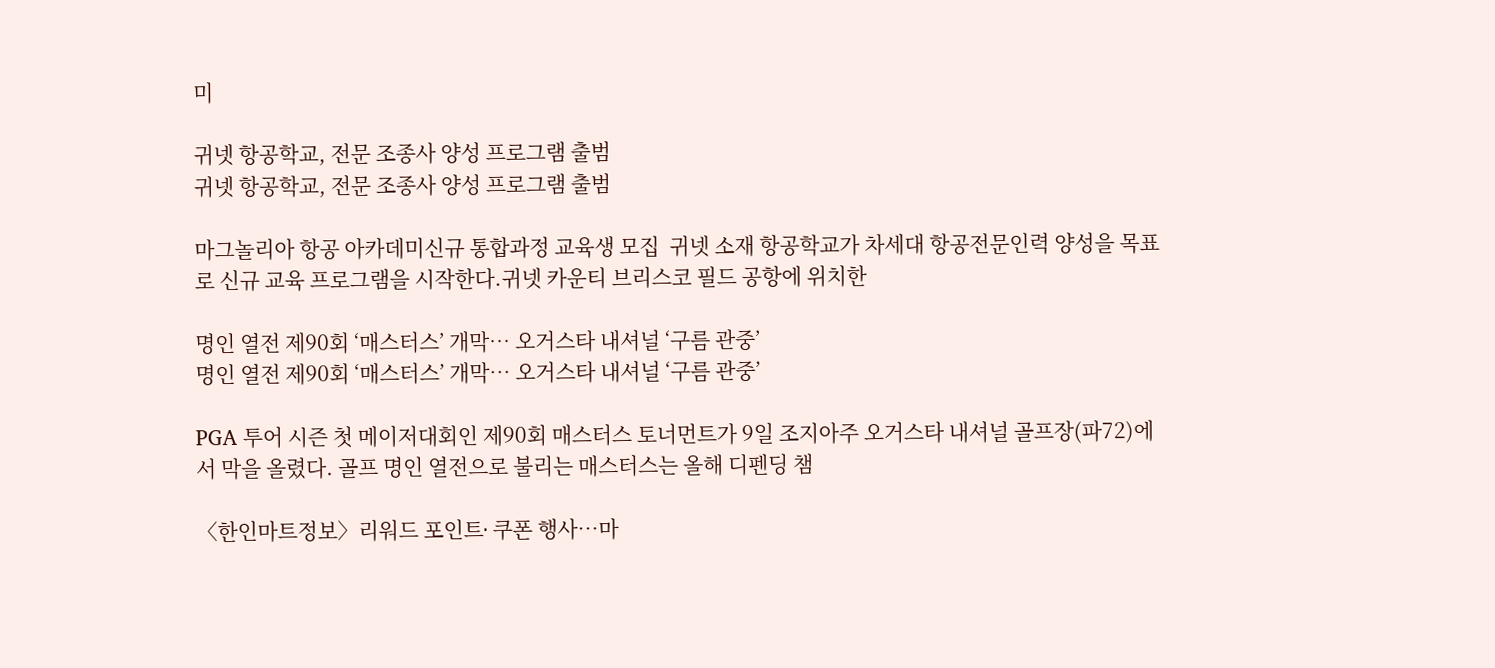미

귀넷 항공학교, 전문 조종사 양성 프로그램 출범
귀넷 항공학교, 전문 조종사 양성 프로그램 출범

마그놀리아 항공 아카데미신규 통합과정 교육생 모집  귀넷 소재 항공학교가 차세대 항공전문인력 양성을 목표로 신규 교육 프로그램을 시작한다.귀넷 카운티 브리스코 필드 공항에 위치한

명인 열전 제90회 ‘매스터스’ 개막… 오거스타 내셔널 ‘구름 관중’
명인 열전 제90회 ‘매스터스’ 개막… 오거스타 내셔널 ‘구름 관중’

PGA 투어 시즌 첫 메이저대회인 제90회 매스터스 토너먼트가 9일 조지아주 오거스타 내셔널 골프장(파72)에서 막을 올렸다. 골프 명인 열전으로 불리는 매스터스는 올해 디펜딩 챔

〈한인마트정보〉리워드 포인트∙ 쿠폰 행사…마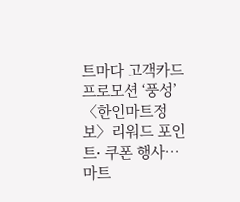트마다 고객카드 프로모션 ‘풍성’
〈한인마트정보〉리워드 포인트∙ 쿠폰 행사…마트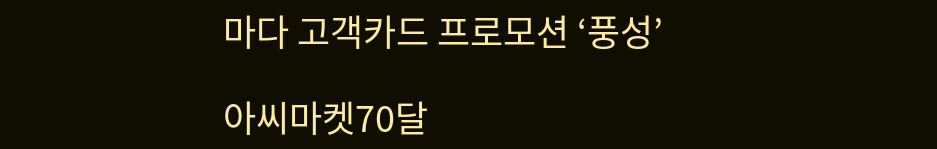마다 고객카드 프로모션 ‘풍성’

아씨마켓70달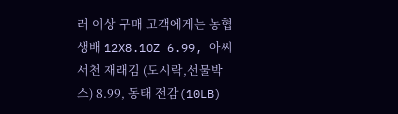러 이상 구매 고객에게는 농협 생배 12X8.1OZ 6.99, 아씨 서천 재래김 (도시락,선물박스) 8.99, 동태 전감(10LB)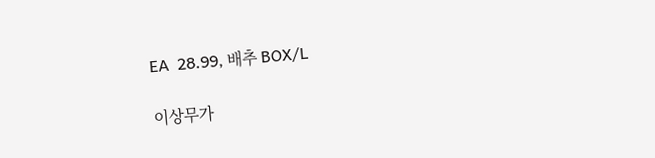EA  28.99, 배추 BOX/L

이상무가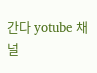간다 yotube 채널